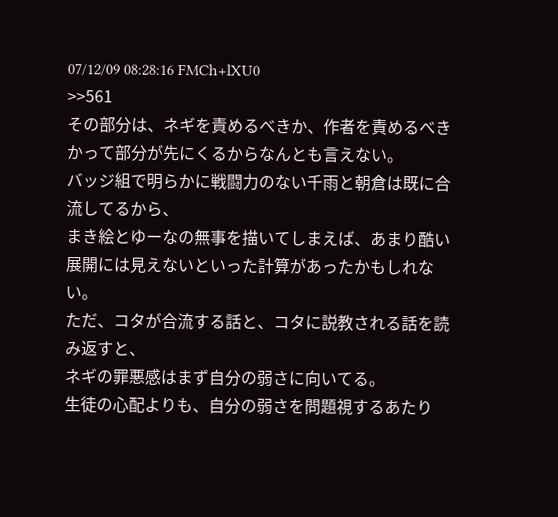07/12/09 08:28:16 FMCh+lXU0
>>561
その部分は、ネギを責めるべきか、作者を責めるべきかって部分が先にくるからなんとも言えない。
バッジ組で明らかに戦闘力のない千雨と朝倉は既に合流してるから、
まき絵とゆーなの無事を描いてしまえば、あまり酷い展開には見えないといった計算があったかもしれない。
ただ、コタが合流する話と、コタに説教される話を読み返すと、
ネギの罪悪感はまず自分の弱さに向いてる。
生徒の心配よりも、自分の弱さを問題視するあたり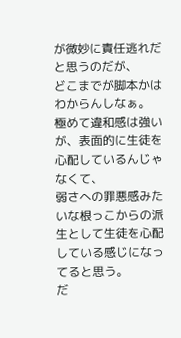が微妙に責任逃れだと思うのだが、
どこまでが脚本かはわからんしなぁ。
極めて違和感は強いが、表面的に生徒を心配しているんじゃなくて、
弱さへの罪悪感みたいな根っこからの派生として生徒を心配している感じになってると思う。
だ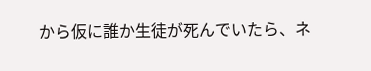から仮に誰か生徒が死んでいたら、ネ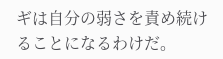ギは自分の弱さを責め続けることになるわけだ。